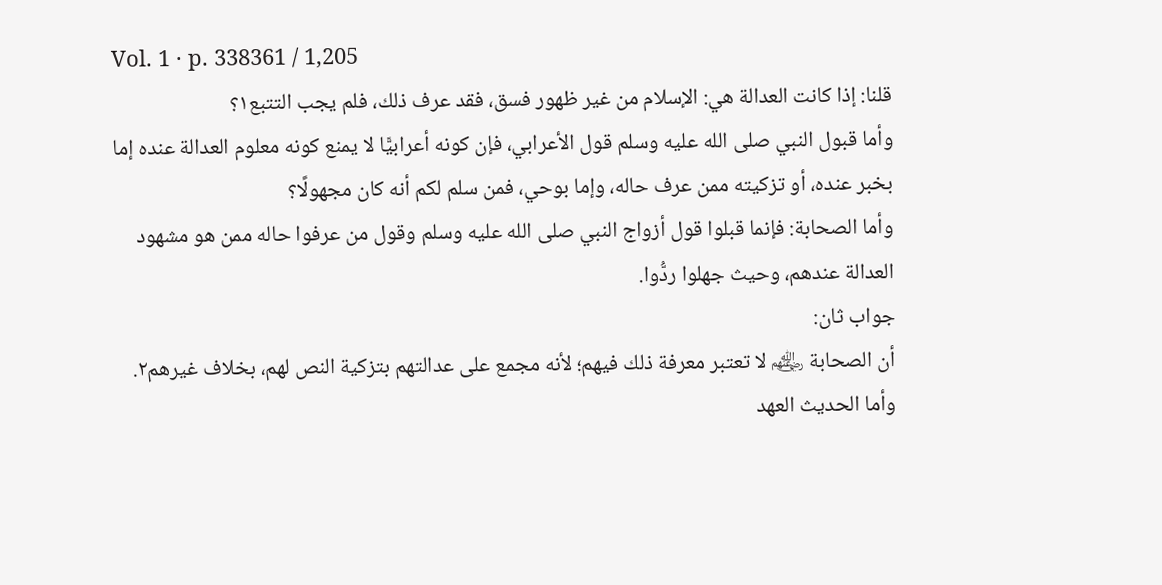Vol. 1 · p. 338361 / 1,205
قلنا: إذا كانت العدالة هي: الإسلام من غير ظهور فسق، فقد عرف ذلك، فلم يجب التتبع١؟
وأما قبول النبي صلى الله عليه وسلم قول الأعرابي، فإن كونه أعرابيًّا لا يمنع كونه معلوم العدالة عنده إما بخبر عنده، أو تزكيته ممن عرف حاله، وإما بوحي، فمن سلم لكم أنه كان مجهولًا؟
وأما الصحابة: فإنما قبلوا قول أزواج النبي صلى الله عليه وسلم وقول من عرفوا حاله ممن هو مشهود العدالة عندهم، وحيث جهلوا ردُّوا.
جواب ثان:
أن الصحابة ﵃ لا تعتبر معرفة ذلك فيهم؛ لأنه مجمع على عدالتهم بتزكية النص لهم، بخلاف غيرهم٢.
وأما الحديث العهد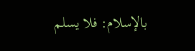بالإسلام: فلا يسلم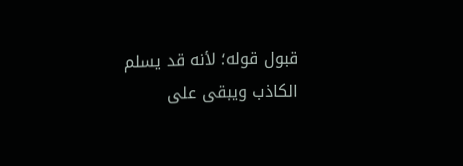قبول قوله؛ لأنه قد يسلم الكاذب ويبقى على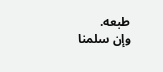طبعه.
وإن سلمنا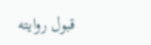قبول روايته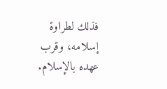فذلك لطراوة إسلامه، وقرب عهده بالإسلام.